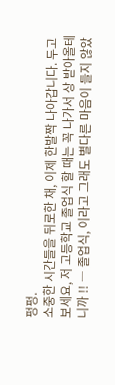펑펑.
소중한 시간들을 뒤로한 채, 이제 한발짝 나아갑니다. 두고보세요, 저 고등학교 졸업식 할 때는 꼭 나가서 상 받아올테니까 !! ― 졸업식, 이라고 그래도 별다른 마음이 들지 않았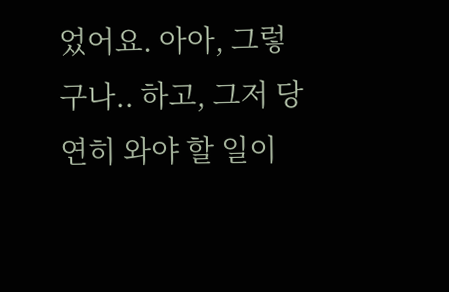었어요. 아아, 그렇구나.. 하고, 그저 당연히 와야 할 일이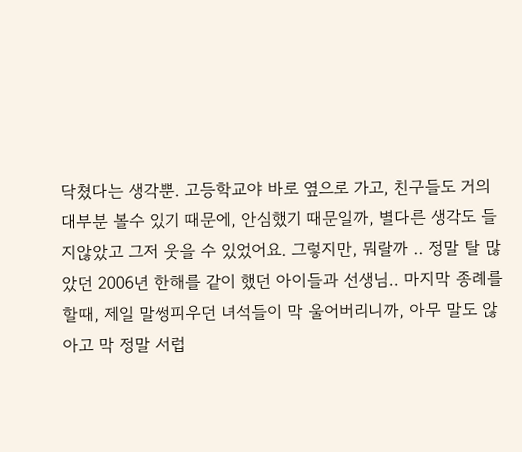닥쳤다는 생각뿐. 고등학교야 바로 옆으로 가고, 친구들도 거의 대부분 볼수 있기 때문에, 안심했기 때문일까, 별다른 생각도 들지않았고 그저 웃을 수 있었어요. 그렇지만, 뭐랄까 .. 정말 탈 많았던 2006년 한해를 같이 했던 아이들과 선생님.. 마지막 종례를 할때, 제일 말썽피우던 녀석들이 막 울어버리니까, 아무 말도 않아고 막 정말 서럽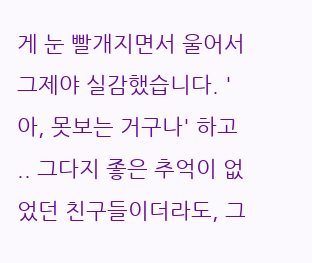게 눈 빨개지면서 울어서 그제야 실감했습니다. '아, 못보는 거구나' 하고 .. 그다지 좋은 추억이 없었던 친구들이더라도, 그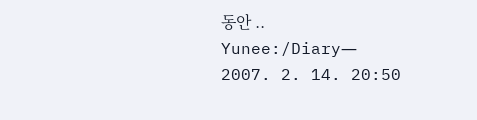동안 ..
Yunee:/Diary―
2007. 2. 14. 20:50